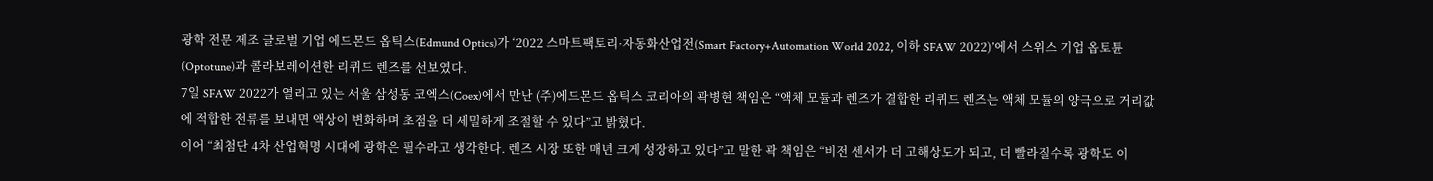광학 전문 제조 글로벌 기업 에드몬드 옵틱스(Edmund Optics)가 ‘2022 스마트팩토리·자동화산업전(Smart Factory+Automation World 2022, 이하 SFAW 2022)’에서 스위스 기업 옵토튠(Optotune)과 콜라보레이션한 리퀴드 렌즈를 선보였다.
7일 SFAW 2022가 열리고 있는 서울 삼성동 코엑스(Coex)에서 만난 (주)에드몬드 옵틱스 코리아의 곽병현 책임은 “액체 모듈과 렌즈가 결합한 리퀴드 렌즈는 액체 모듈의 양극으로 거리값에 적합한 전류를 보내면 액상이 변화하며 초점을 더 세밀하게 조절할 수 있다”고 밝혔다.
이어 “최첨단 4차 산업혁명 시대에 광학은 필수라고 생각한다. 렌즈 시장 또한 매년 크게 성장하고 있다”고 말한 곽 책임은 “비전 센서가 더 고해상도가 되고, 더 빨라질수록 광학도 이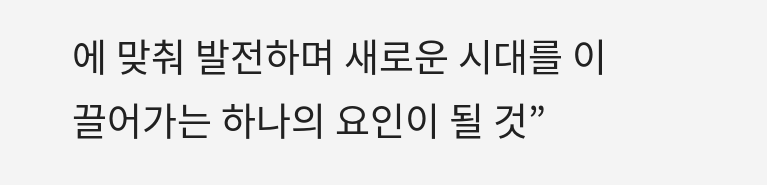에 맞춰 발전하며 새로운 시대를 이끌어가는 하나의 요인이 될 것”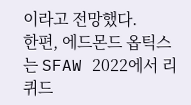이라고 전망했다.
한편, 에드몬드 옵틱스는 SFAW 2022에서 리퀴드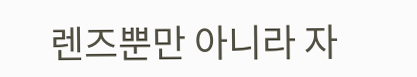렌즈뿐만 아니라 자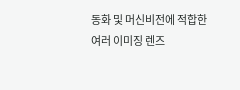동화 및 머신비전에 적합한 여러 이미징 렌즈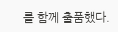를 함께 출품했다.